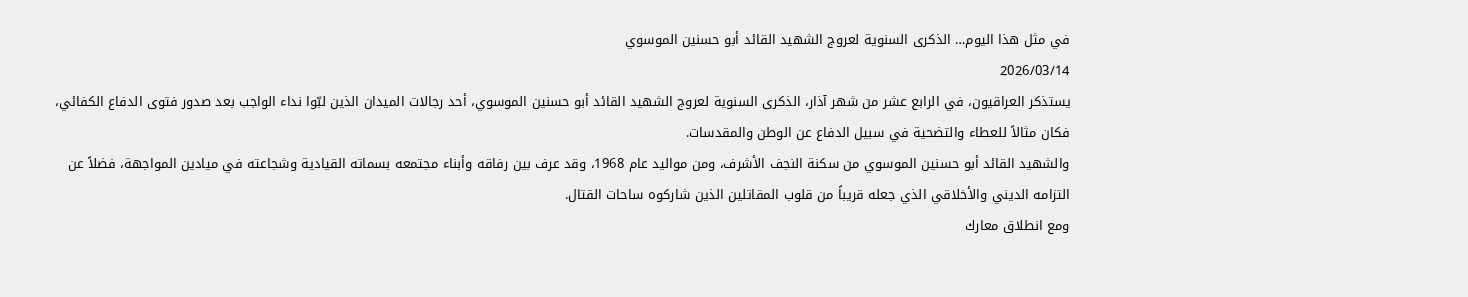في مثل هذا اليوم… الذكرى السنوية لعروج الشهيد القائد أبو حسنين الموسوي
2026/03/14
يستذكر العراقيون، في الرابع عشر من شهر آذار، الذكرى السنوية لعروج الشهيد القائد أبو حسنين الموسوي، أحد رجالات الميدان الذين لبّوا نداء الواجب بعد صدور فتوى الدفاع الكفائي، فكان مثالاً للعطاء والتضحية في سبيل الدفاع عن الوطن والمقدسات.
والشهيد القائد أبو حسنين الموسوي من سكنة النجف الأشرف، ومن مواليد عام 1968، وقد عرف بين رفاقه وأبناء مجتمعه بسماته القيادية وشجاعته في ميادين المواجهة، فضلاً عن التزامه الديني والأخلاقي الذي جعله قريباً من قلوب المقاتلين الذين شاركوه ساحات القتال.
ومع انطلاق معارك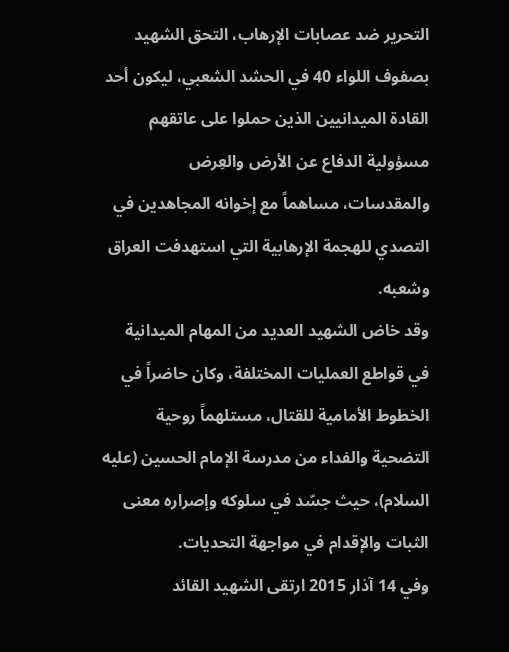التحرير ضد عصابات الإرهاب، التحق الشهيد بصفوف اللواء 40 في الحشد الشعبي، ليكون أحد القادة الميدانيين الذين حملوا على عاتقهم مسؤولية الدفاع عن الأرض والعِرض والمقدسات، مساهماً مع إخوانه المجاهدين في التصدي للهجمة الإرهابية التي استهدفت العراق وشعبه.
وقد خاض الشهيد العديد من المهام الميدانية في قواطع العمليات المختلفة، وكان حاضراً في الخطوط الأمامية للقتال، مستلهماً روحية التضحية والفداء من مدرسة الإمام الحسين (عليه السلام)، حيث جسّد في سلوكه وإصراره معنى الثبات والإقدام في مواجهة التحديات.
وفي 14 آذار 2015 ارتقى الشهيد القائد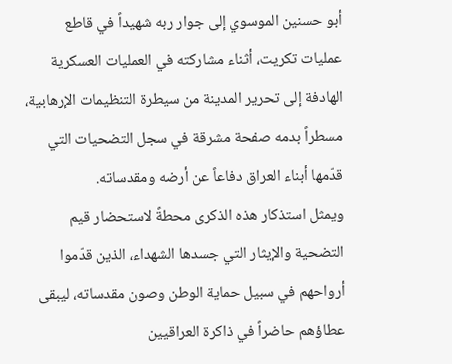أبو حسنين الموسوي إلى جوار ربه شهيداً في قاطع عمليات تكريت، أثناء مشاركته في العمليات العسكرية الهادفة إلى تحرير المدينة من سيطرة التنظيمات الإرهابية، مسطراً بدمه صفحة مشرقة في سجل التضحيات التي قدّمها أبناء العراق دفاعاً عن أرضه ومقدساته.
ويمثل استذكار هذه الذكرى محطةً لاستحضار قيم التضحية والإيثار التي جسدها الشهداء، الذين قدّموا أرواحهم في سبيل حماية الوطن وصون مقدساته، ليبقى عطاؤهم حاضراً في ذاكرة العراقيين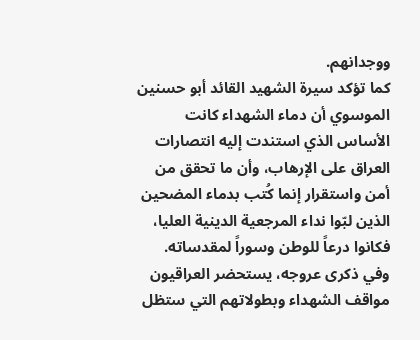ووجدانهم.
كما تؤكد سيرة الشهيد القائد أبو حسنين الموسوي أن دماء الشهداء كانت الأساس الذي استندت إليه انتصارات العراق على الإرهاب، وأن ما تحقق من أمن واستقرار إنما كُتب بدماء المضحين الذين لبّوا نداء المرجعية الدينية العليا، فكانوا درعاً للوطن وسوراً لمقدساته.
وفي ذكرى عروجه، يستحضر العراقيون مواقف الشهداء وبطولاتهم التي ستظل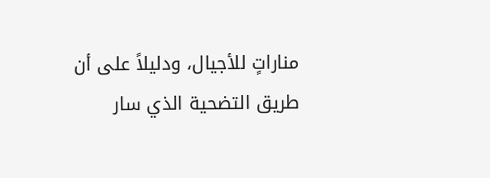مناراتٍ للأجيال، ودليلاً على أن طريق التضحية الذي سار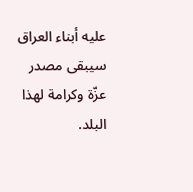عليه أبناء العراق سيبقى مصدر عزّة وكرامة لهذا البلد.